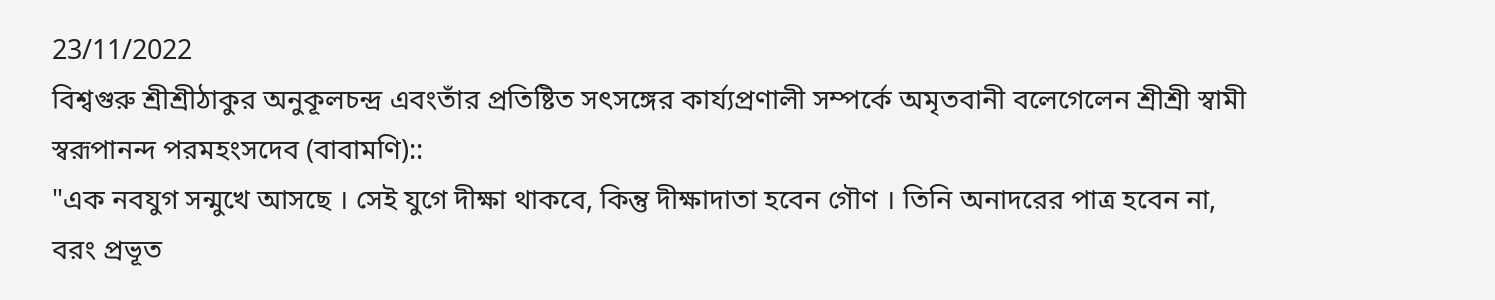23/11/2022
বিশ্বগুরু শ্রীশ্রীঠাকুর অনুকূলচন্দ্র এবংতাঁর প্রতিষ্টিত সৎসঙ্গের কার্য্যপ্রণালী সম্পর্কে অমৃতবানী বলেগেলেন শ্রীশ্রী স্বামী স্বরূপানন্দ পরমহংসদেব (বাবামণি)::
"এক নবযুগ সন্মুখে আসছে । সেই যুগে দীক্ষা থাকবে, কিন্তু দীক্ষাদাতা হবেন গৌণ । তিনি অনাদরের পাত্র হবেন না, বরং প্রভূত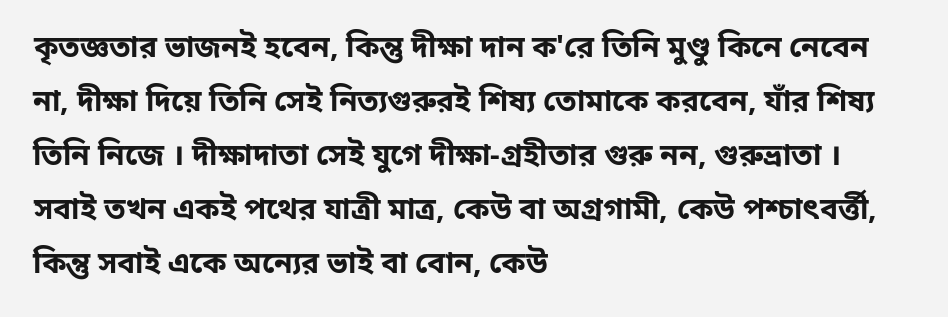কৃতজ্ঞতার ভাজনই হবেন, কিন্তু দীক্ষা দান ক'রে তিনি মুণ্ডু কিনে নেবেন না, দীক্ষা দিয়ে তিনি সেই নিত্যগুরুরই শিষ্য তোমাকে করবেন, যাঁর শিষ্য তিনি নিজে । দীক্ষাদাতা সেই যুগে দীক্ষা-গ্রহীতার গুরু নন, গুরুভ্রাতা । সবাই তখন একই পথের যাত্রী মাত্র, কেউ বা অগ্রগামী, কেউ পশ্চাৎবর্ত্তী, কিন্তু সবাই একে অন্যের ভাই বা বোন, কেউ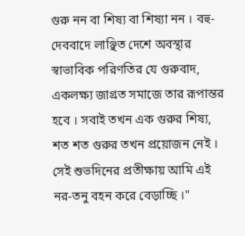গুরু নন বা শিষ্য বা শিষ্যা নন । বহু-দেববাদে লাঞ্ছিত দেশে অবস্থার স্বাভাবিক পরিণতির যে গুরুবাদ, একলক্ষ্য জাগ্রত সমাজে তার রূপান্তর হবে । সবাই তখন এক গুরুর শিষ্য, শত শত গুরুর তখন প্রয়োজন নেই । সেই শুভদিনের প্রতীক্ষায় আমি এই নর-তনু বহন করে বেড়াচ্ছি ।"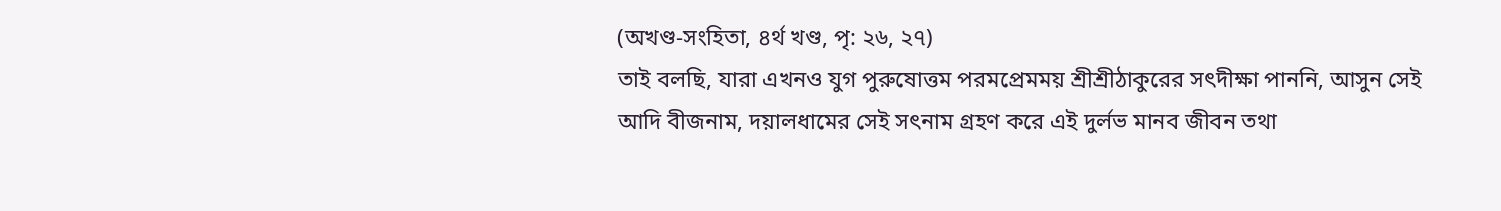(অখণ্ড-সংহিতা, ৪র্থ খণ্ড, পৃ: ২৬, ২৭)
তাই বলছি, যারা এখনও যুগ পুরুষোত্তম পরমপ্রেমময় শ্রীশ্রীঠাকুরের সৎদীক্ষা পাননি, আসুন সেই আদি বীজনাম, দয়ালধামের সেই সৎনাম গ্রহণ করে এই দুর্লভ মানব জীবন তথা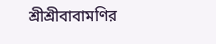শ্রীশ্রীবাবামণির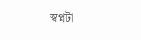স্বপ্নটা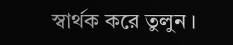স্বার্থক করে তুলুন ।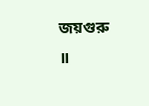জয়গুরু ॥